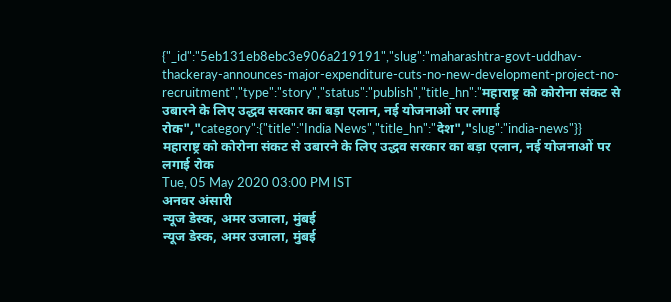{"_id":"5eb131eb8ebc3e906a219191","slug":"maharashtra-govt-uddhav-thackeray-announces-major-expenditure-cuts-no-new-development-project-no-recruitment","type":"story","status":"publish","title_hn":"महाराष्ट्र को कोरोना संकट से उबारने के लिए उद्धव सरकार का बड़ा एलान, नई योजनाओं पर लगाई रोक","category":{"title":"India News","title_hn":"देश","slug":"india-news"}}
महाराष्ट्र को कोरोना संकट से उबारने के लिए उद्धव सरकार का बड़ा एलान, नई योजनाओं पर लगाई रोक
Tue, 05 May 2020 03:00 PM IST
अनवर अंसारी
न्यूज डेस्क, अमर उजाला, मुंबई
न्यूज डेस्क, अमर उजाला, मुंबई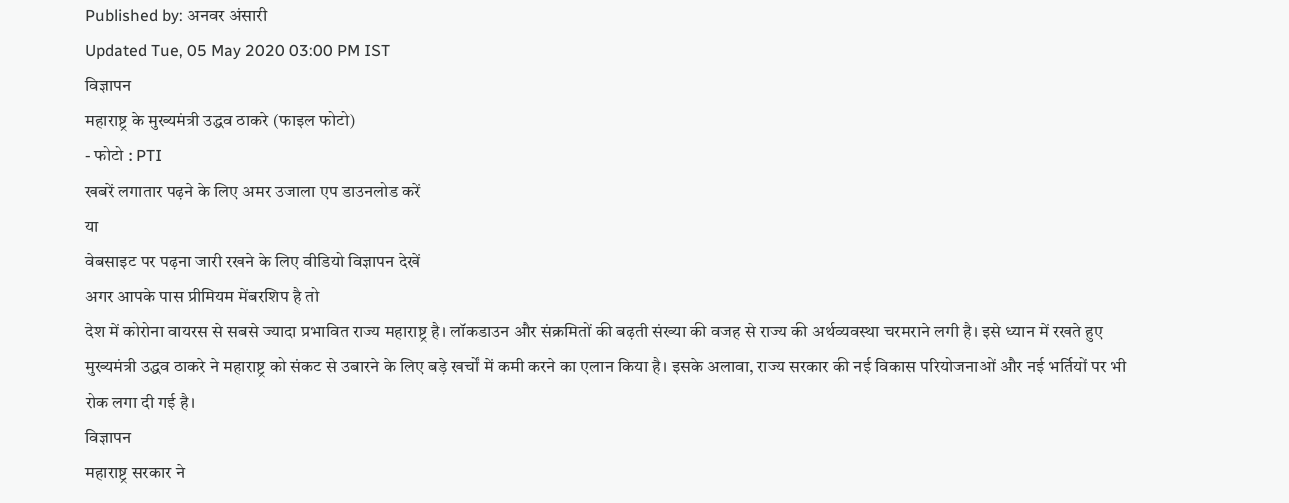Published by: अनवर अंसारी
Updated Tue, 05 May 2020 03:00 PM IST
विज्ञापन
महाराष्ट्र के मुख्यमंत्री उद्धव ठाकरे (फाइल फोटो)
- फोटो : PTI
खबरें लगातार पढ़ने के लिए अमर उजाला एप डाउनलोड करें
या
वेबसाइट पर पढ़ना जारी रखने के लिए वीडियो विज्ञापन देखें
अगर आपके पास प्रीमियम मेंबरशिप है तो
देश में कोरोना वायरस से सबसे ज्यादा प्रभावित राज्य महाराष्ट्र है। लॉकडाउन और संक्रमितों की बढ़ती संख्या की वजह से राज्य की अर्थव्यवस्था चरमराने लगी है। इसे ध्यान में रखते हुए मुख्यमंत्री उद्धव ठाकरे ने महाराष्ट्र को संकट से उबारने के लिए बड़े खर्चों में कमी करने का एलान किया है। इसके अलावा, राज्य सरकार की नई विकास परियोजनाओं और नई भर्तियों पर भी रोक लगा दी गई है।
विज्ञापन
महाराष्ट्र सरकार ने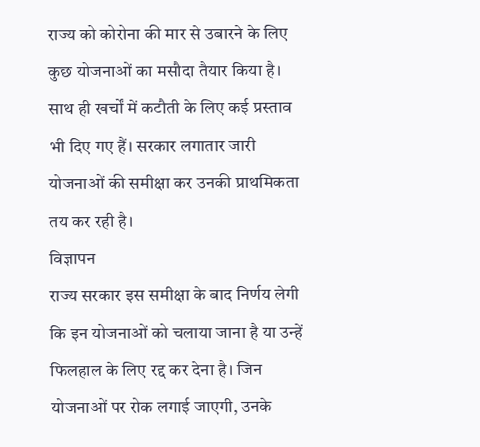राज्य को कोरोना की मार से उबारने के लिए कुछ योजनाओं का मसौदा तैयार किया है। साथ ही खर्चों में कटौती के लिए कई प्रस्ताव भी दिए गए हैं। सरकार लगातार जारी योजनाओं की समीक्षा कर उनकी प्राथमिकता तय कर रही है।
विज्ञापन
राज्य सरकार इस समीक्षा के बाद निर्णय लेगी कि इन योजनाओं को चलाया जाना है या उन्हें फिलहाल के लिए रद्द कर देना है। जिन योजनाओं पर रोक लगाई जाएगी, उनके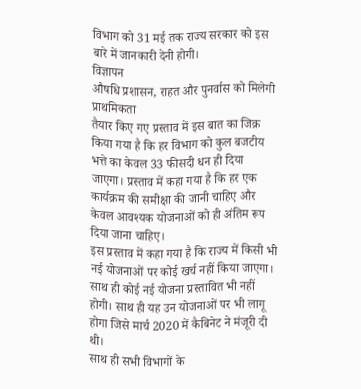विभाग को 31 मई तक राज्य सरकार को इस बारे में जानकारी देनी होगी।
विज्ञापन
औषधि प्रशासन, राहत और पुनर्वास को मिलेगी प्राथमिकता
तैयार किए गए प्रस्ताव में इस बात का जिक्र किया गया है कि हर विभाग को कुल बजटीय भत्ते का केवल 33 फीसदी धन ही दिया जाएगा। प्रस्ताव में कहा गया है कि हर एक कार्यक्रम की समीक्षा की जानी चाहिए और केवल आवश्यक योजनाओं को ही अंतिम रूप दिया जाना चाहिए।
इस प्रस्ताव में कहा गया है कि राज्य में किसी भी नई योजनाओं पर कोई खर्च नहीं किया जाएगा। साथ ही कोई नई योजना प्रस्तावित भी नहीं होगी। साथ ही यह उन योजनाओं पर भी लागू होगा जिसे मार्च 2020 में कैबिनेट ने मंजूरी दी थी।
साथ ही सभी विभागों के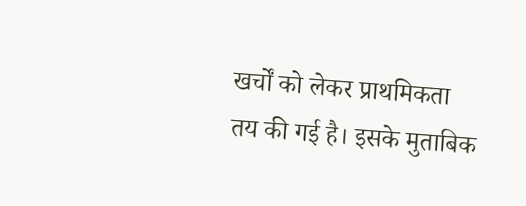खर्चों को लेकर प्राथमिकता तय की गई है। इसके मुताबिक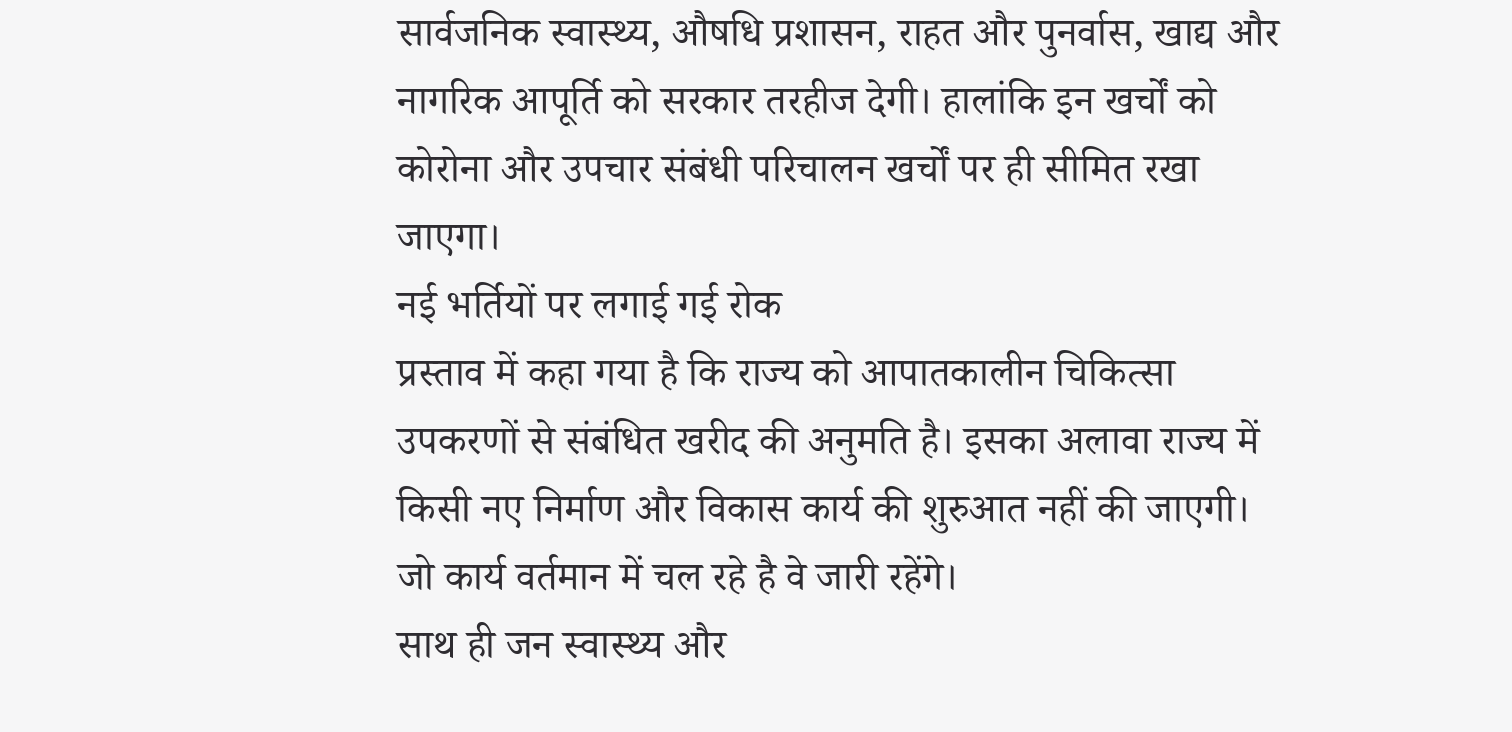सार्वजनिक स्वास्थ्य, औषधि प्रशासन, राहत और पुनर्वास, खाद्य और नागरिक आपूर्ति को सरकार तरहीज देगी। हालांकि इन खर्चों को कोरोना और उपचार संबंधी परिचालन खर्चों पर ही सीमित रखा जाएगा।
नई भर्तियों पर लगाई गई रोक
प्रस्ताव में कहा गया है कि राज्य को आपातकालीन चिकित्सा उपकरणों से संबंधित खरीद की अनुमति है। इसका अलावा राज्य में किसी नए निर्माण और विकास कार्य की शुरुआत नहीं की जाएगी। जो कार्य वर्तमान में चल रहे है वे जारी रहेंगे।
साथ ही जन स्वास्थ्य और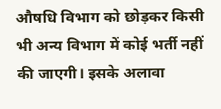औषधि विभाग को छोड़कर किसी भी अन्य विभाग में कोई भर्ती नहीं की जाएगी। इसके अलावा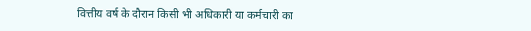वित्तीय वर्ष के दौरान किसी भी अधिकारी या कर्मचारी का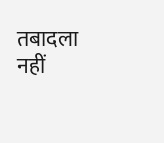तबादला नहीं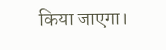किया जाएगा।